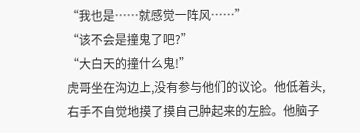“我也是……就感觉一阵风……”
“该不会是撞鬼了吧?”
“大白天的撞什么鬼!”
虎哥坐在沟边上,没有参与他们的议论。他低着头,右手不自觉地摸了摸自己肿起来的左脸。他脑子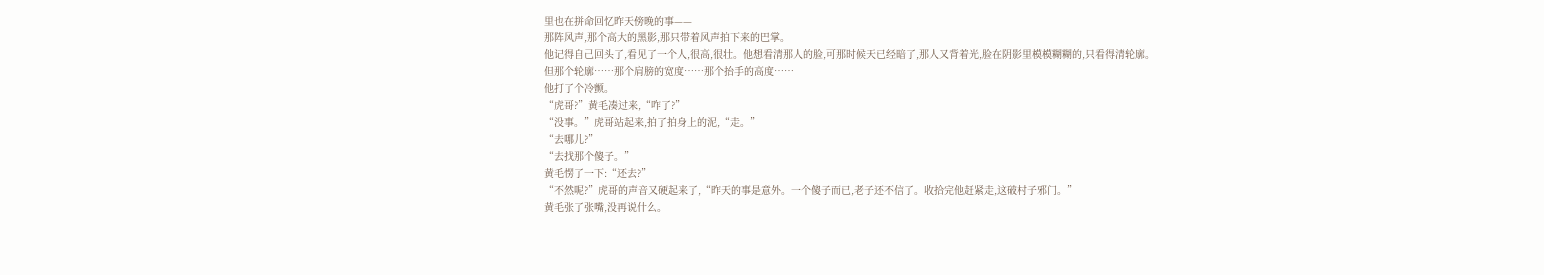里也在拼命回忆昨天傍晚的事——
那阵风声,那个高大的黑影,那只带着风声拍下来的巴掌。
他记得自己回头了,看见了一个人,很高,很壮。他想看清那人的脸,可那时候天已经暗了,那人又背着光,脸在阴影里模模糊糊的,只看得清轮廓。
但那个轮廓……那个肩膀的宽度……那个抬手的高度……
他打了个冷颤。
“虎哥?”黄毛凑过来,“咋了?”
“没事。”虎哥站起来,拍了拍身上的泥,“走。”
“去哪儿?”
“去找那个傻子。”
黄毛愣了一下:“还去?”
“不然呢?”虎哥的声音又硬起来了,“昨天的事是意外。一个傻子而已,老子还不信了。收拾完他赶紧走,这破村子邪门。”
黄毛张了张嘴,没再说什么。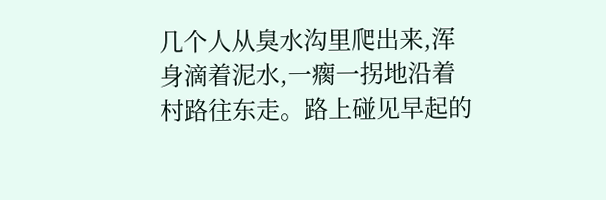几个人从臭水沟里爬出来,浑身滴着泥水,一瘸一拐地沿着村路往东走。路上碰见早起的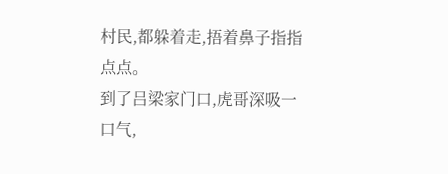村民,都躲着走,捂着鼻子指指点点。
到了吕梁家门口,虎哥深吸一口气,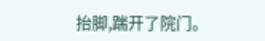抬脚,踹开了院门。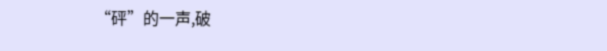“砰”的一声,破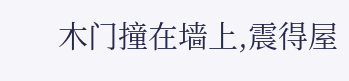木门撞在墙上,震得屋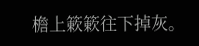檐上簌簌往下掉灰。